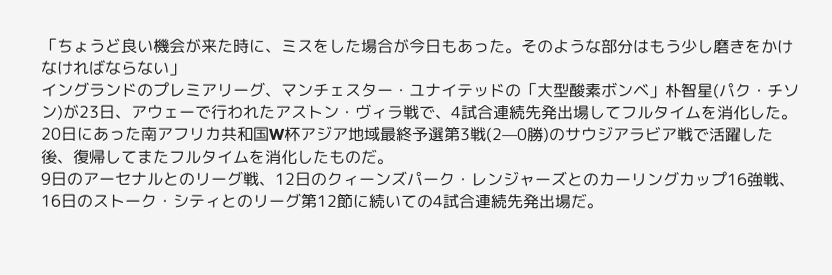「ちょうど良い機会が来た時に、ミスをした場合が今日もあった。そのような部分はもう少し磨きをかけなければならない」
イングランドのプレミアリーグ、マンチェスター・ユナイテッドの「大型酸素ボンベ」朴智星(パク・チソン)が23日、アウェーで行われたアストン・ヴィラ戦で、4試合連続先発出場してフルタイムを消化した。20日にあった南アフリカ共和国W杯アジア地域最終予選第3戦(2—0勝)のサウジアラビア戦で活躍した後、復帰してまたフルタイムを消化したものだ。
9日のアーセナルとのリーグ戦、12日のクィーンズパーク・レンジャーズとのカーリングカップ16強戦、16日のストーク・シティとのリーグ第12節に続いての4試合連続先発出場だ。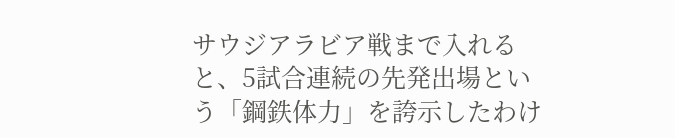サウジアラビア戦まで入れると、5試合連続の先発出場という「鋼鉄体力」を誇示したわけ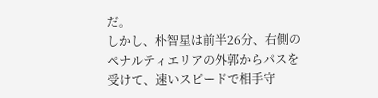だ。
しかし、朴智星は前半26分、右側のペナルティエリアの外郭からパスを受けて、速いスピードで相手守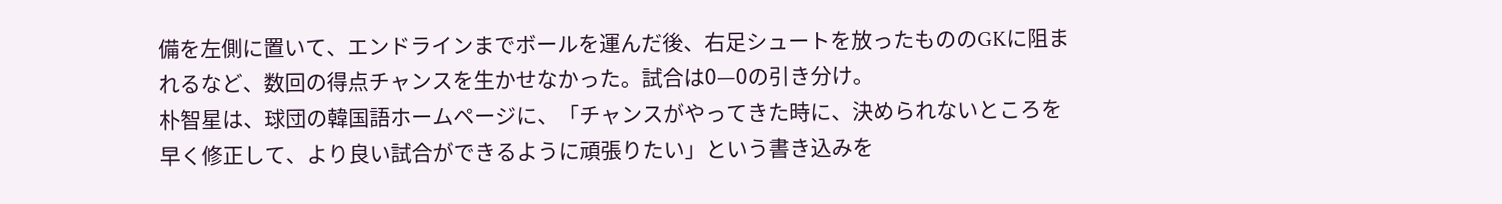備を左側に置いて、エンドラインまでボールを運んだ後、右足シュートを放ったもののGKに阻まれるなど、数回の得点チャンスを生かせなかった。試合は0—0の引き分け。
朴智星は、球団の韓国語ホームページに、「チャンスがやってきた時に、決められないところを早く修正して、より良い試合ができるように頑張りたい」という書き込みを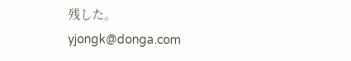残した。
yjongk@donga.com